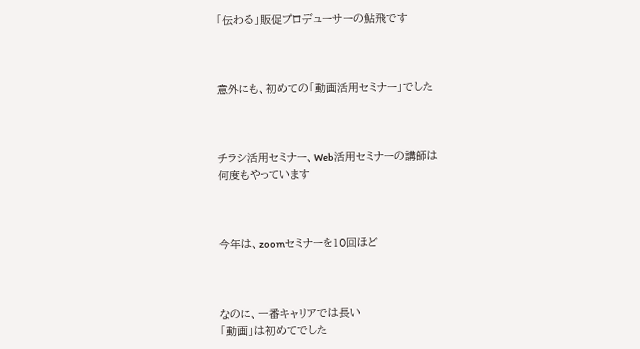「伝わる」販促プロデューサーの鮎飛です



意外にも、初めての「動画活用セミナー」でした



チラシ活用セミナー、Web活用セミナーの講師は
何度もやっています



今年は、zoomセミナーを10回ほど



なのに、一番キャリアでは長い
「動画」は初めてでした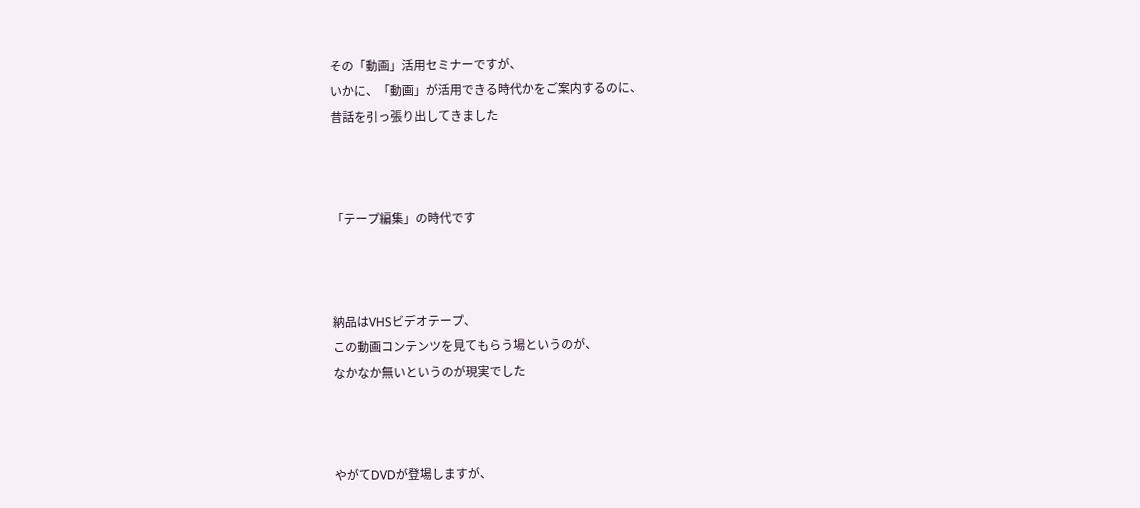その「動画」活用セミナーですが、
いかに、「動画」が活用できる時代かをご案内するのに、
昔話を引っ張り出してきました



「テープ編集」の時代です



納品はVHSビデオテープ、
この動画コンテンツを見てもらう場というのが、
なかなか無いというのが現実でした



やがてDVDが登場しますが、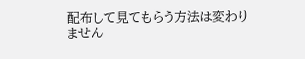配布して見てもらう方法は変わりません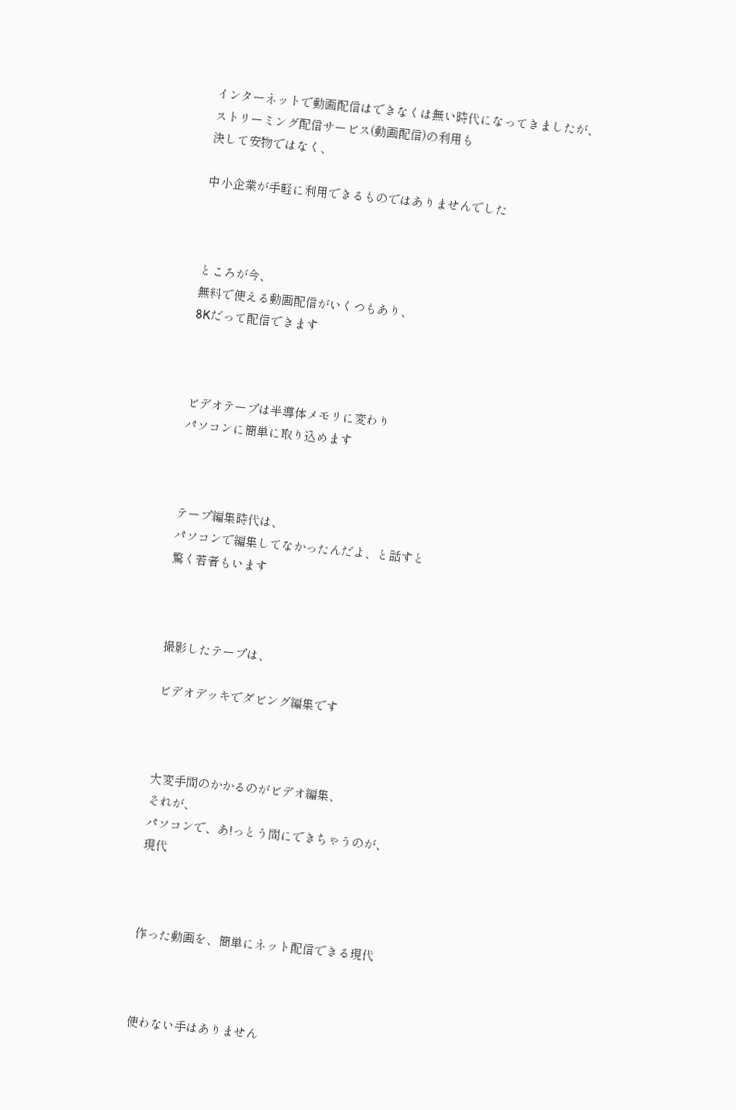インターネットで動画配信はできなくは無い時代になってきましたが、
ストリーミング配信サービス(動画配信)の利用も
決して安物ではなく、

中小企業が手軽に利用できるものではありませんでした



ところが今、
無料で使える動画配信がいくつもあり、
8Kだって配信できます



ビデオテープは半導体メモリに変わり
パソコンに簡単に取り込めます



テープ編集時代は、
パソコンで編集してなかったんだよ、と話すと
驚く若者もいます



撮影したテープは、

ビデオデッキでダビング編集です



大変手間のかかるのがビデオ編集、
それが、
パソコンで、あ!っとう間にできちゃうのが、
現代



作った動画を、簡単にネット配信できる現代



使わない手はありません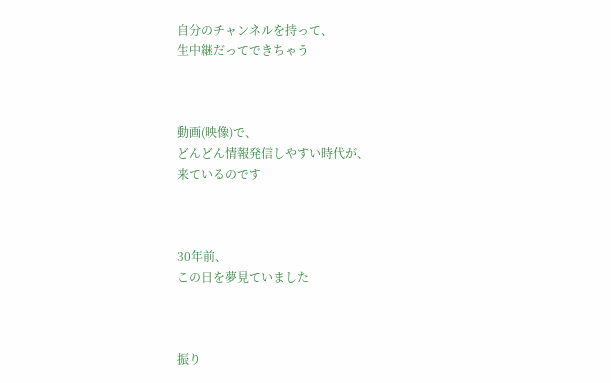自分のチャンネルを持って、
生中継だってできちゃう



動画(映像)で、
どんどん情報発信しやすい時代が、
来ているのです



30年前、
この日を夢見ていました



振り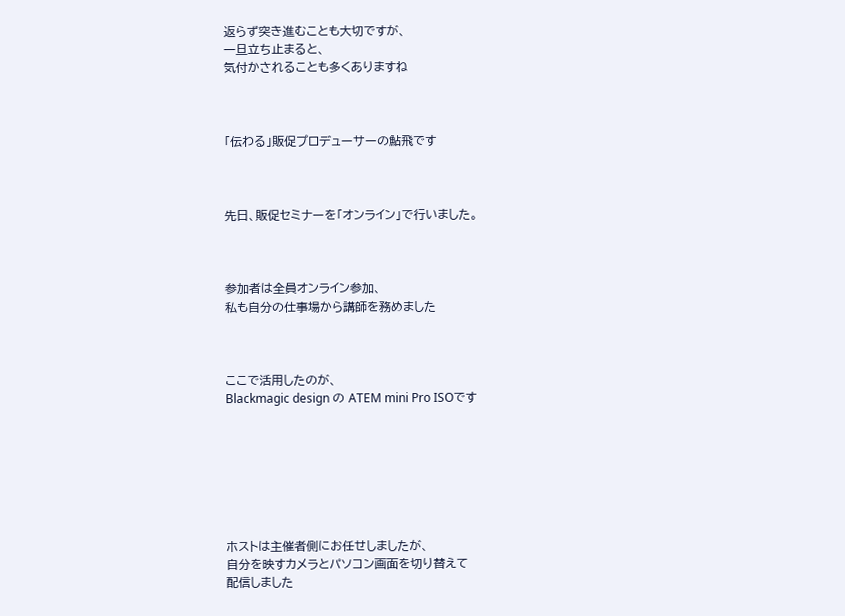返らず突き進むことも大切ですが、
一旦立ち止まると、
気付かされることも多くありますね



「伝わる」販促プロデューサーの鮎飛です



先日、販促セミナーを「オンライン」で行いました。



参加者は全員オンライン参加、
私も自分の仕事場から講師を務めました



ここで活用したのが、
Blackmagic design の ATEM mini Pro ISOです







ホストは主催者側にお任せしましたが、
自分を映すカメラとパソコン画面を切り替えて
配信しました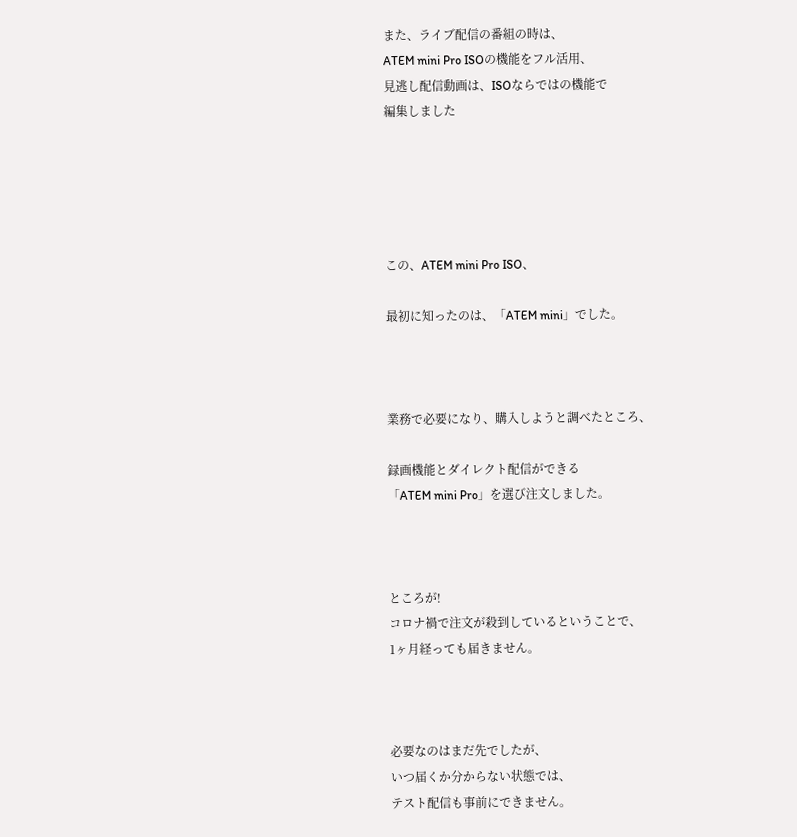また、ライブ配信の番組の時は、
ATEM mini Pro ISOの機能をフル活用、
見逃し配信動画は、ISOならではの機能で
編集しました





この、ATEM mini Pro ISO、

最初に知ったのは、「ATEM mini」でした。



業務で必要になり、購入しようと調べたところ、

録画機能とダイレクト配信ができる
「ATEM mini Pro」を選び注文しました。



ところが!
コロナ禍で注文が殺到しているということで、
1ヶ月経っても届きません。



必要なのはまだ先でしたが、
いつ届くか分からない状態では、
テスト配信も事前にできません。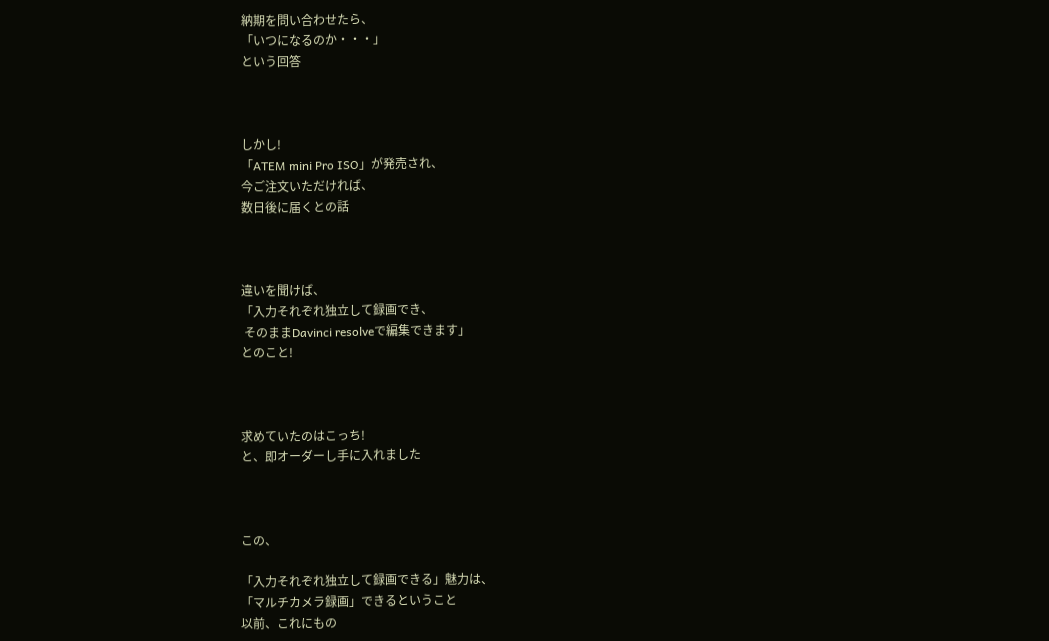納期を問い合わせたら、
「いつになるのか・・・」
という回答



しかし!
「ATEM mini Pro ISO」が発売され、
今ご注文いただければ、
数日後に届くとの話



違いを聞けば、
「入力それぞれ独立して録画でき、
 そのままDavinci resolveで編集できます」
とのこと!



求めていたのはこっち!
と、即オーダーし手に入れました



この、

「入力それぞれ独立して録画できる」魅力は、
「マルチカメラ録画」できるということ
以前、これにもの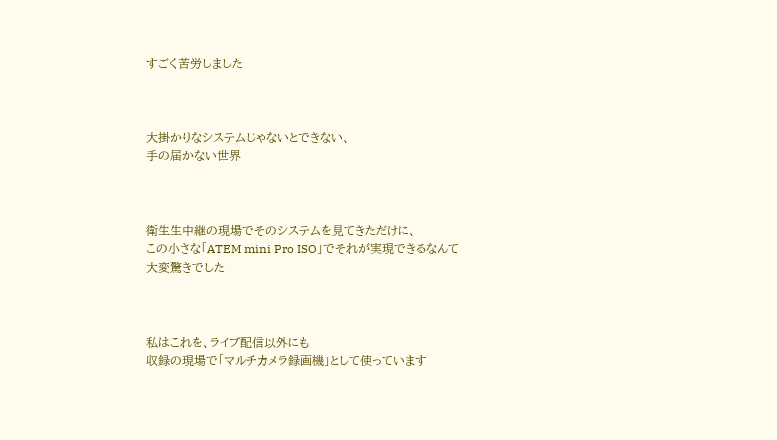すごく苦労しました



大掛かりなシステムじゃないとできない、
手の届かない世界



衛生生中継の現場でそのシステムを見てきただけに、
この小さな「ATEM mini Pro ISO」でそれが実現できるなんて
大変驚きでした



私はこれを、ライブ配信以外にも
収録の現場で「マルチカメラ録画機」として使っています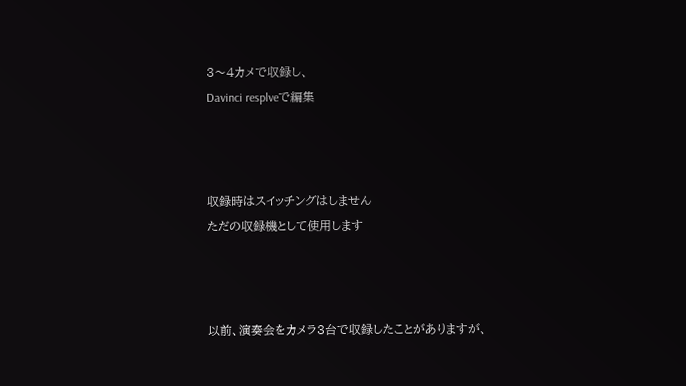3〜4カメで収録し、
Davinci resplveで編集



収録時はスイッチングはしません
ただの収録機として使用します



以前、演奏会をカメラ3台で収録したことがありますが、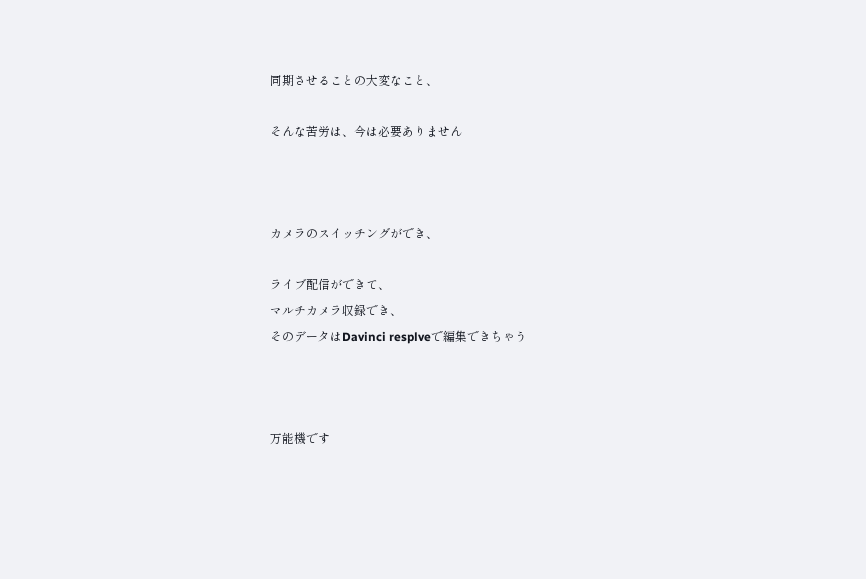同期させることの大変なこと、

そんな苦労は、今は必要ありません



カメラのスイッチングができ、

ライブ配信ができて、
マルチカメラ収録でき、
そのデータはDavinci resplveで編集できちゃう



万能機です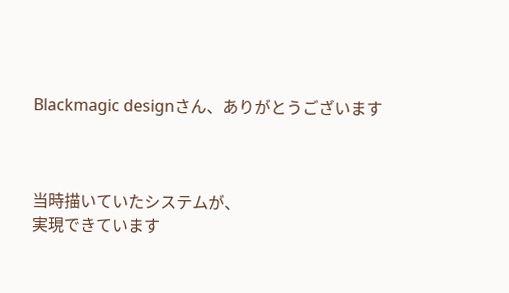Blackmagic designさん、ありがとうございます



当時描いていたシステムが、
実現できています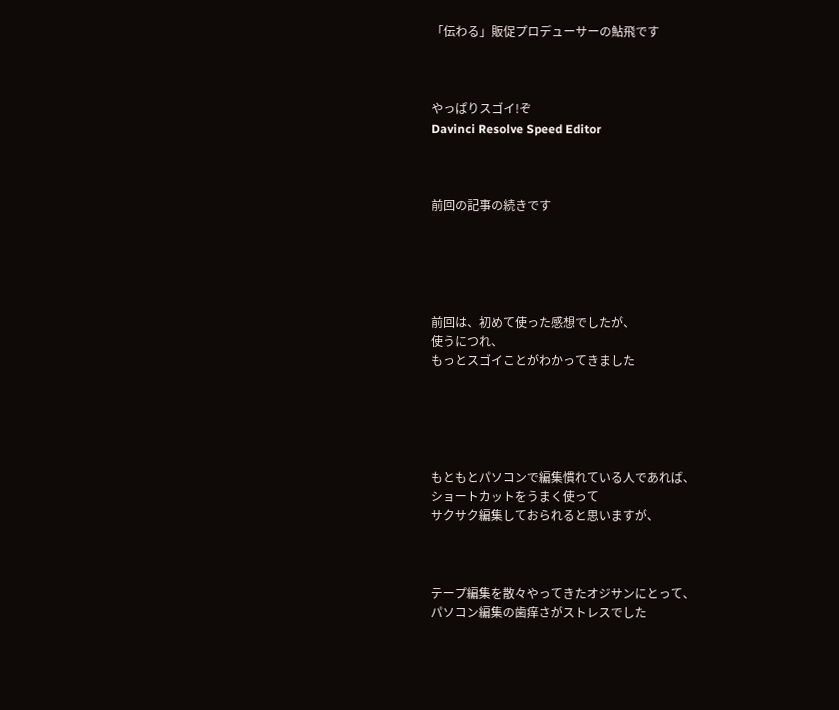「伝わる」販促プロデューサーの鮎飛です



やっぱりスゴイ!ぞ
Davinci Resolve Speed Editor



前回の記事の続きです





前回は、初めて使った感想でしたが、
使うにつれ、
もっとスゴイことがわかってきました





もともとパソコンで編集慣れている人であれば、
ショートカットをうまく使って
サクサク編集しておられると思いますが、



テープ編集を散々やってきたオジサンにとって、
パソコン編集の歯痒さがストレスでした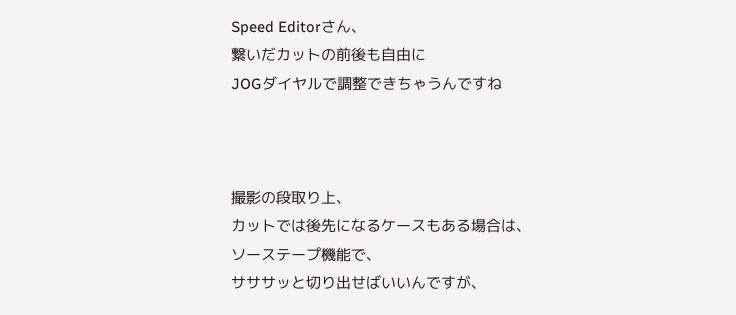Speed Editorさん、
繋いだカットの前後も自由に
JOGダイヤルで調整できちゃうんですね



撮影の段取り上、
カットでは後先になるケースもある場合は、
ソーステープ機能で、
サササッと切り出せばいいんですが、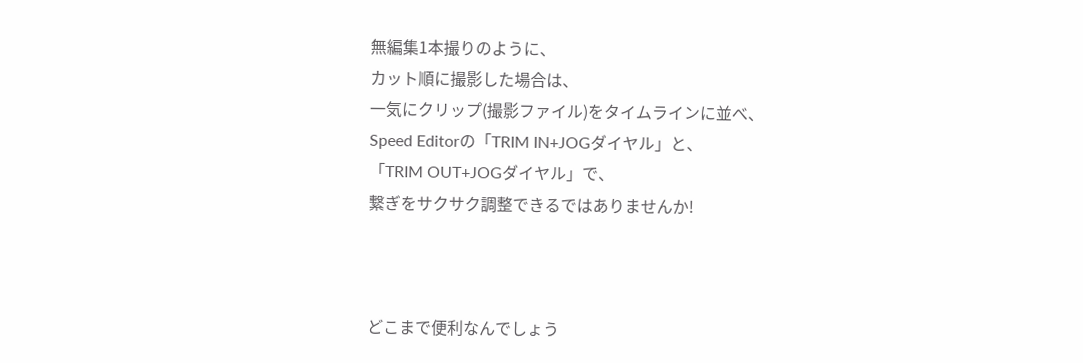無編集1本撮りのように、
カット順に撮影した場合は、
一気にクリップ(撮影ファイル)をタイムラインに並べ、
Speed Editorの「TRIM IN+JOGダイヤル」と、
「TRIM OUT+JOGダイヤル」で、
繋ぎをサクサク調整できるではありませんか!



どこまで便利なんでしょう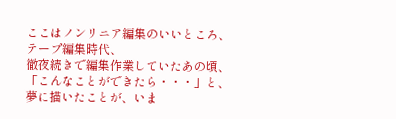ここはノンリニア編集のいいところ、
テープ編集時代、
徹夜続きで編集作業していたあの頃、
「こんなことができたら・・・」と、
夢に描いたことが、いま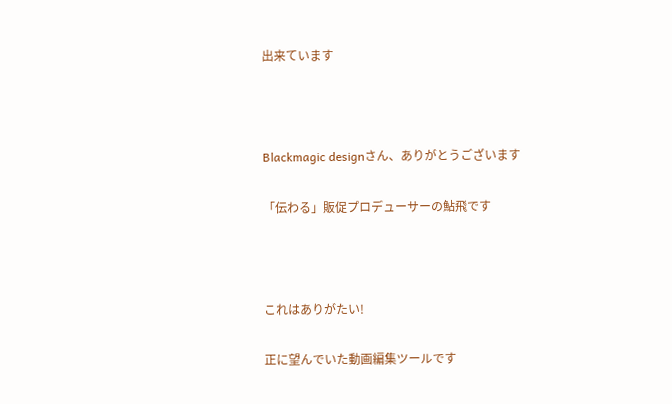出来ています



Blackmagic designさん、ありがとうございます

「伝わる」販促プロデューサーの鮎飛です



これはありがたい!

正に望んでいた動画編集ツールです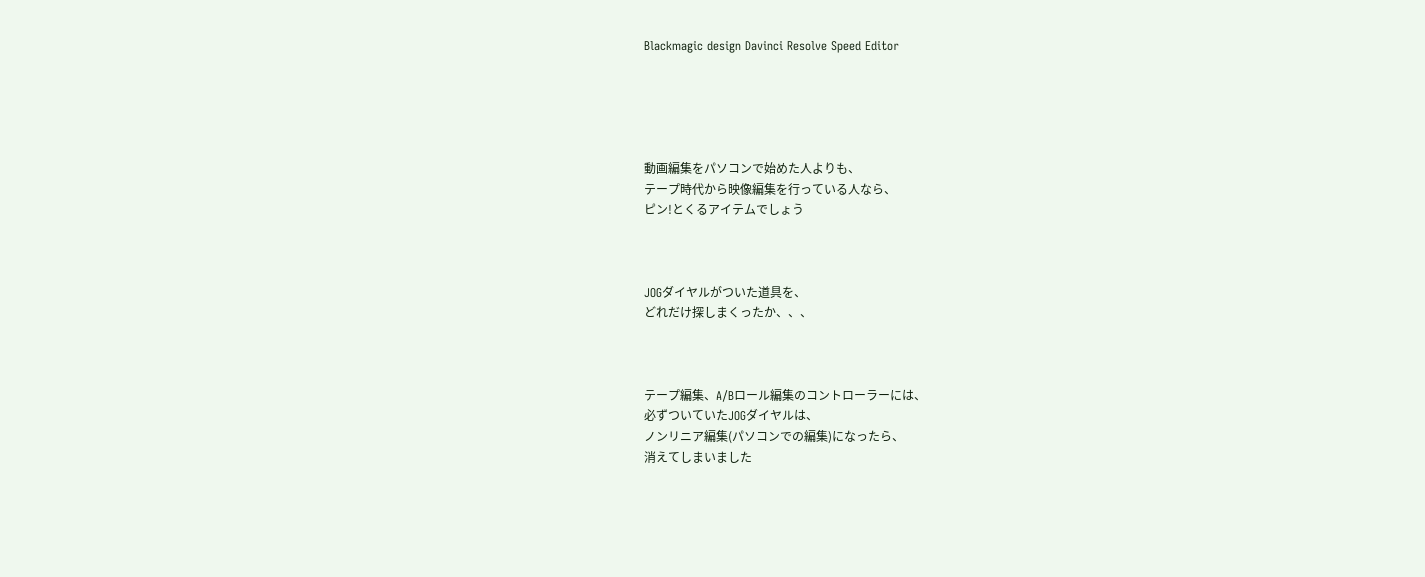Blackmagic design Davinci Resolve Speed Editor





動画編集をパソコンで始めた人よりも、
テープ時代から映像編集を行っている人なら、
ピン!とくるアイテムでしょう



JOGダイヤルがついた道具を、
どれだけ探しまくったか、、、



テープ編集、A/Bロール編集のコントローラーには、
必ずついていたJOGダイヤルは、
ノンリニア編集(パソコンでの編集)になったら、
消えてしまいました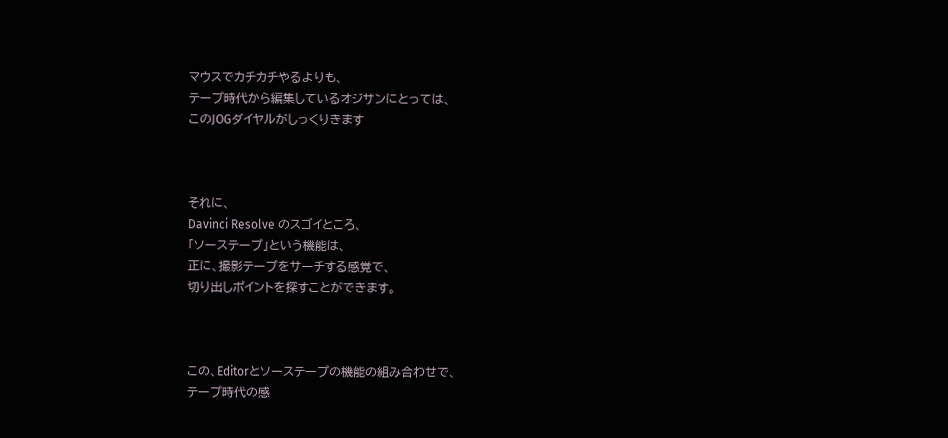マウスでカチカチやるよりも、
テープ時代から編集しているオジサンにとっては、
このJOGダイヤルがしっくりきます



それに、
Davinci Resolve のスゴイところ、
「ソーステープ」という機能は、
正に、撮影テープをサーチする感覚で、
切り出しポイントを探すことができます。



この、Editorとソーステープの機能の組み合わせで、
テープ時代の感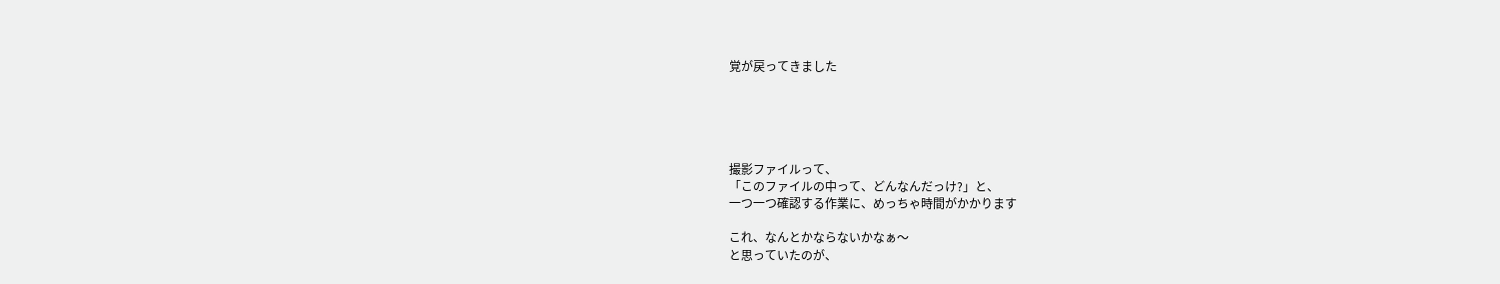覚が戻ってきました





撮影ファイルって、
「このファイルの中って、どんなんだっけ?」と、
一つ一つ確認する作業に、めっちゃ時間がかかります

これ、なんとかならないかなぁ〜
と思っていたのが、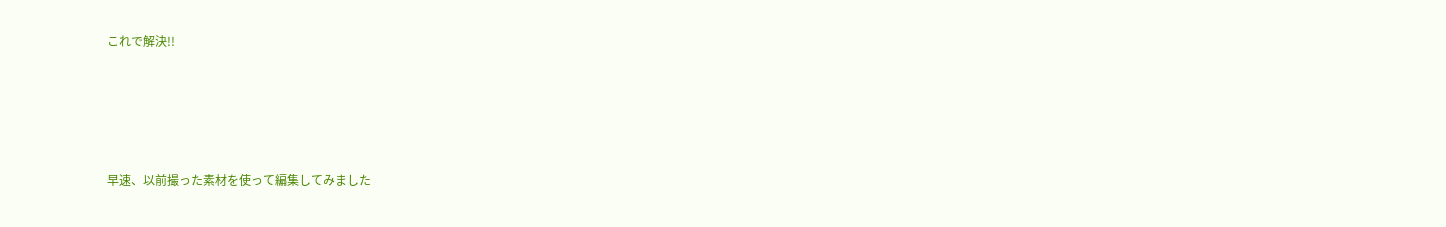これで解決!!





早速、以前撮った素材を使って編集してみました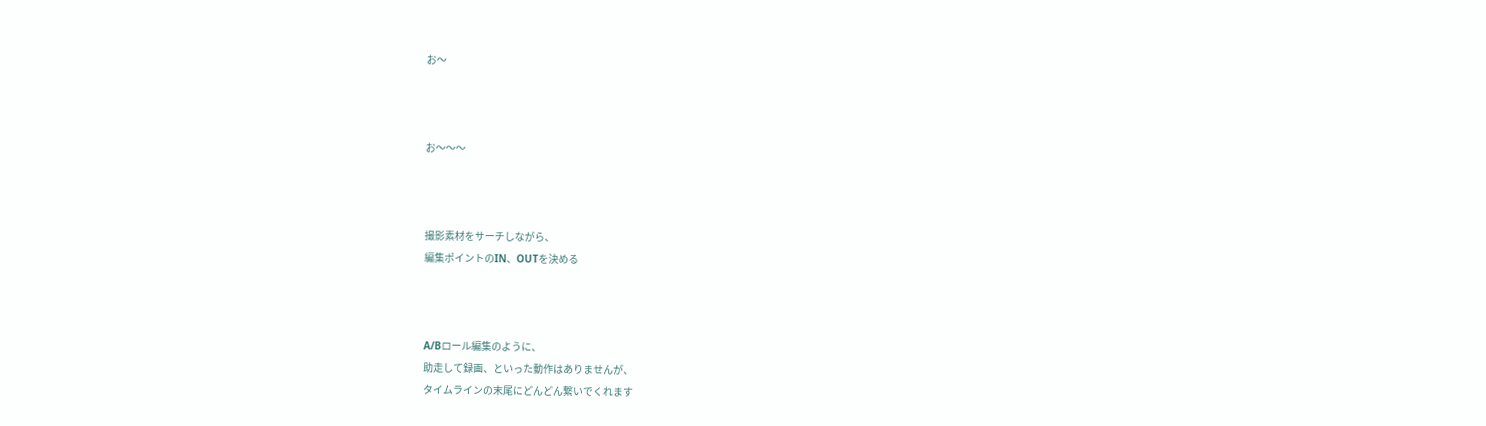お〜



お〜〜〜



撮影素材をサーチしながら、
編集ポイントのIN、OUTを決める



A/Bロール編集のように、
助走して録画、といった動作はありませんが、
タイムラインの末尾にどんどん繋いでくれます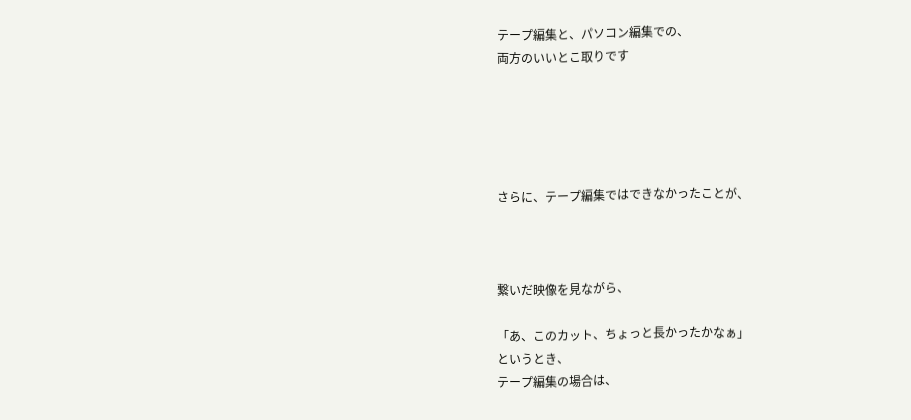テープ編集と、パソコン編集での、
両方のいいとこ取りです





さらに、テープ編集ではできなかったことが、



繋いだ映像を見ながら、

「あ、このカット、ちょっと長かったかなぁ」
というとき、
テープ編集の場合は、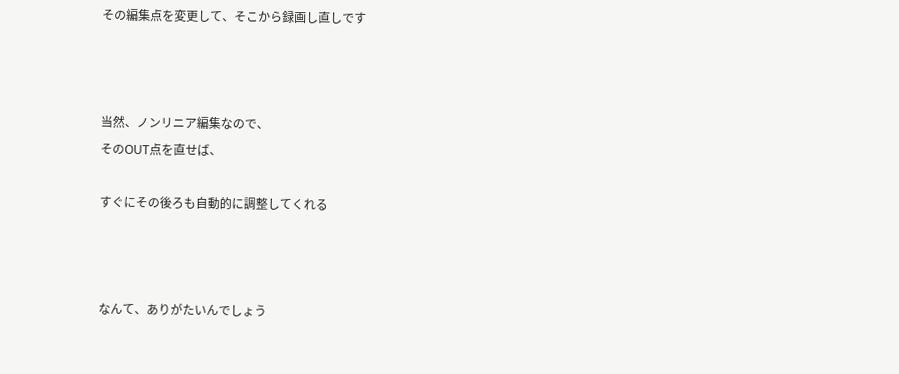その編集点を変更して、そこから録画し直しです



当然、ノンリニア編集なので、
そのOUT点を直せば、

すぐにその後ろも自動的に調整してくれる



なんて、ありがたいんでしょう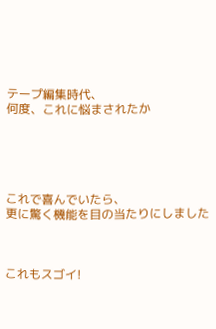テープ編集時代、
何度、これに悩まされたか





これで喜んでいたら、
更に驚く機能を目の当たりにしました



これもスゴイ!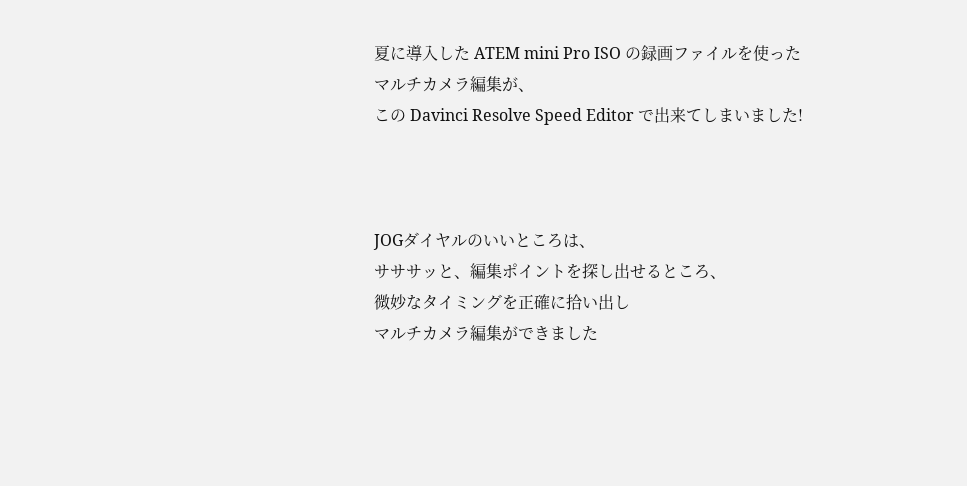夏に導入した ATEM mini Pro ISO の録画ファイルを使った
マルチカメラ編集が、
この Davinci Resolve Speed Editor で出来てしまいました!



JOGダイヤルのいいところは、
サササッと、編集ポイントを探し出せるところ、
微妙なタイミングを正確に拾い出し
マルチカメラ編集ができました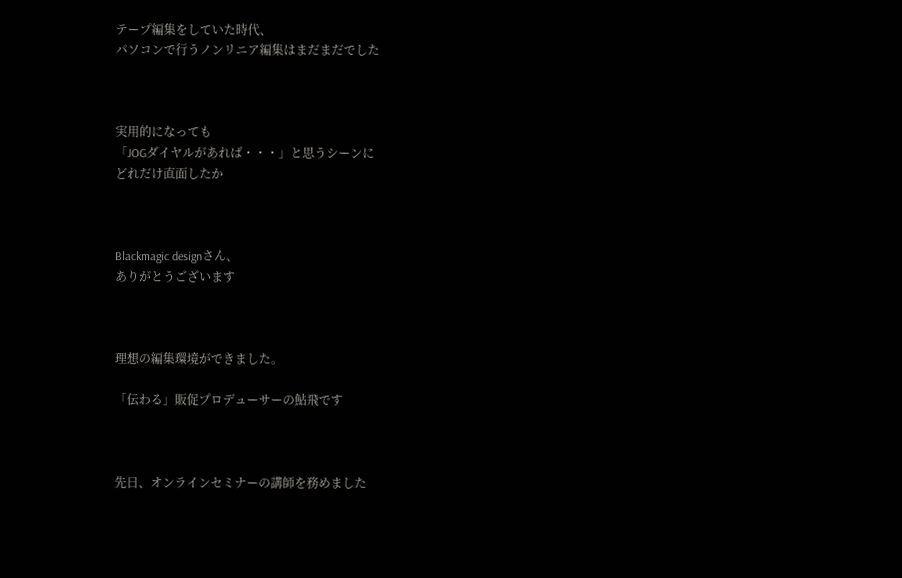テープ編集をしていた時代、
パソコンで行うノンリニア編集はまだまだでした



実用的になっても
「JOGダイヤルがあれば・・・」と思うシーンに
どれだけ直面したか



Blackmagic designさん、
ありがとうございます



理想の編集環境ができました。

「伝わる」販促プロデューサーの鮎飛です



先日、オンラインセミナーの講師を務めました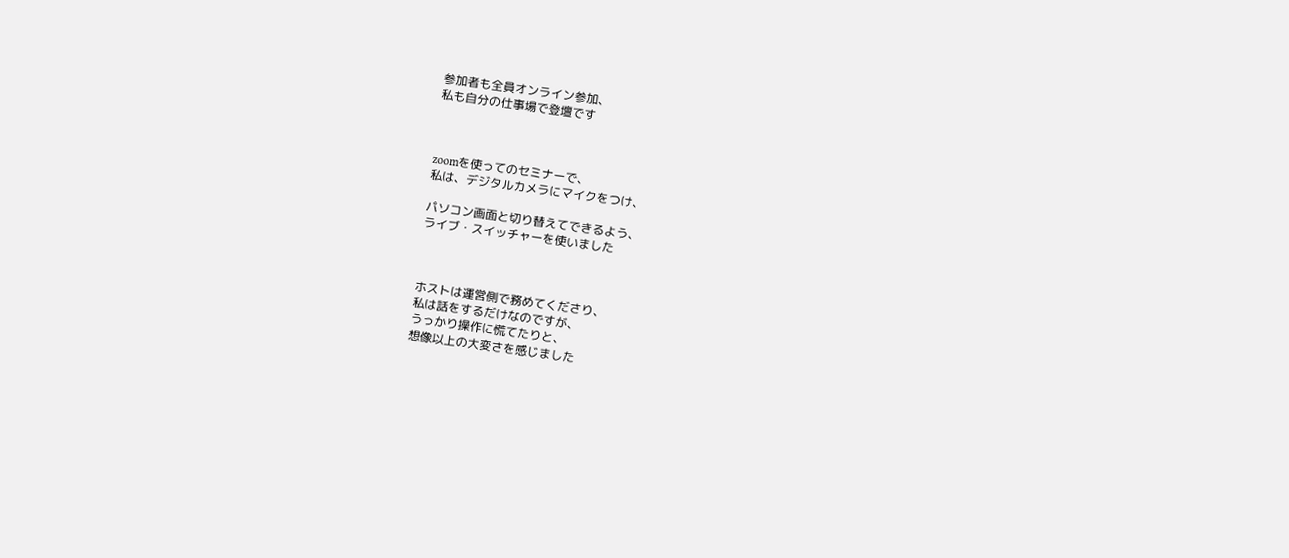参加者も全員オンライン参加、
私も自分の仕事場で登壇です



zoomを使ってのセミナーで、
私は、デジタルカメラにマイクをつけ、

パソコン画面と切り替えてできるよう、
ライブ・スイッチャーを使いました



ホストは運営側で務めてくださり、
私は話をするだけなのですが、
うっかり操作に慌てたりと、
想像以上の大変さを感じました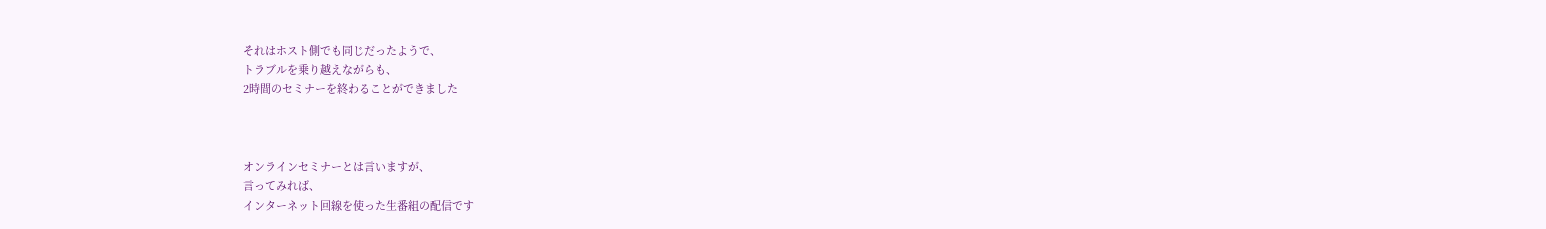それはホスト側でも同じだったようで、
トラブルを乗り越えながらも、
2時間のセミナーを終わることができました



オンラインセミナーとは言いますが、
言ってみれば、
インターネット回線を使った生番組の配信です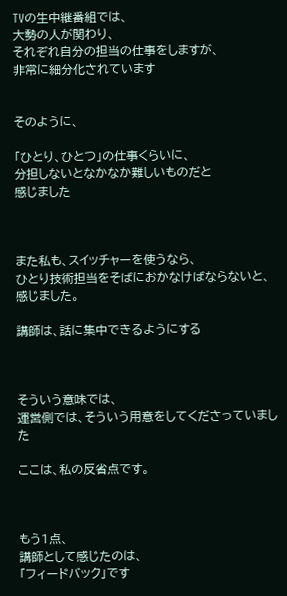TVの生中継番組では、
大勢の人が関わり、
それぞれ自分の担当の仕事をしますが、
非常に細分化されています


そのように、

「ひとり、ひとつ」の仕事くらいに、
分担しないとなかなか難しいものだと
感じました



また私も、スイッチャーを使うなら、
ひとり技術担当をそばにおかなけばならないと、
感じました。

講師は、話に集中できるようにする



そういう意味では、
運営側では、そういう用意をしてくださっていました

ここは、私の反省点です。



もう1点、
講師として感じたのは、
「フィードバック」です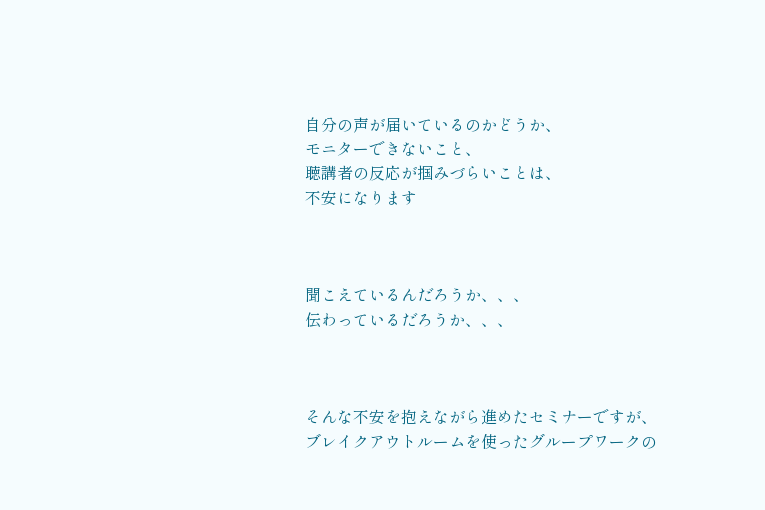自分の声が届いているのかどうか、
モニターできないこと、
聴講者の反応が掴みづらいことは、
不安になります



聞こえているんだろうか、、、
伝わっているだろうか、、、



そんな不安を抱えながら進めたセミナーですが、
ブレイクアウトルームを使ったグループワークの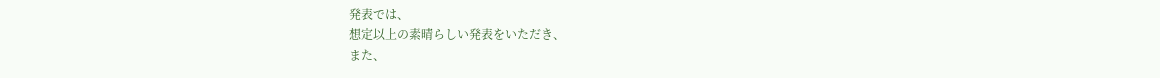発表では、
想定以上の素晴らしい発表をいただき、
また、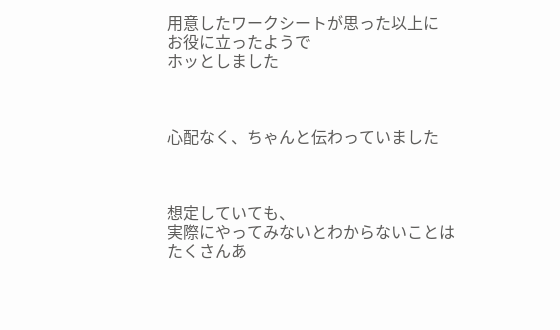用意したワークシートが思った以上に
お役に立ったようで
ホッとしました



心配なく、ちゃんと伝わっていました



想定していても、
実際にやってみないとわからないことは
たくさんあ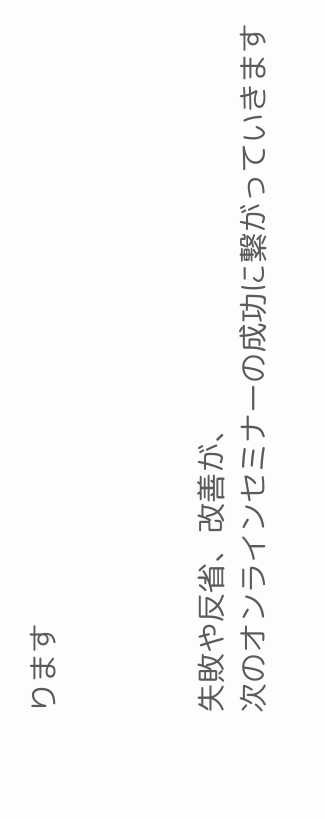ります



失敗や反省、改善が、
次のオンラインセミナーの成功に繋がっていきます